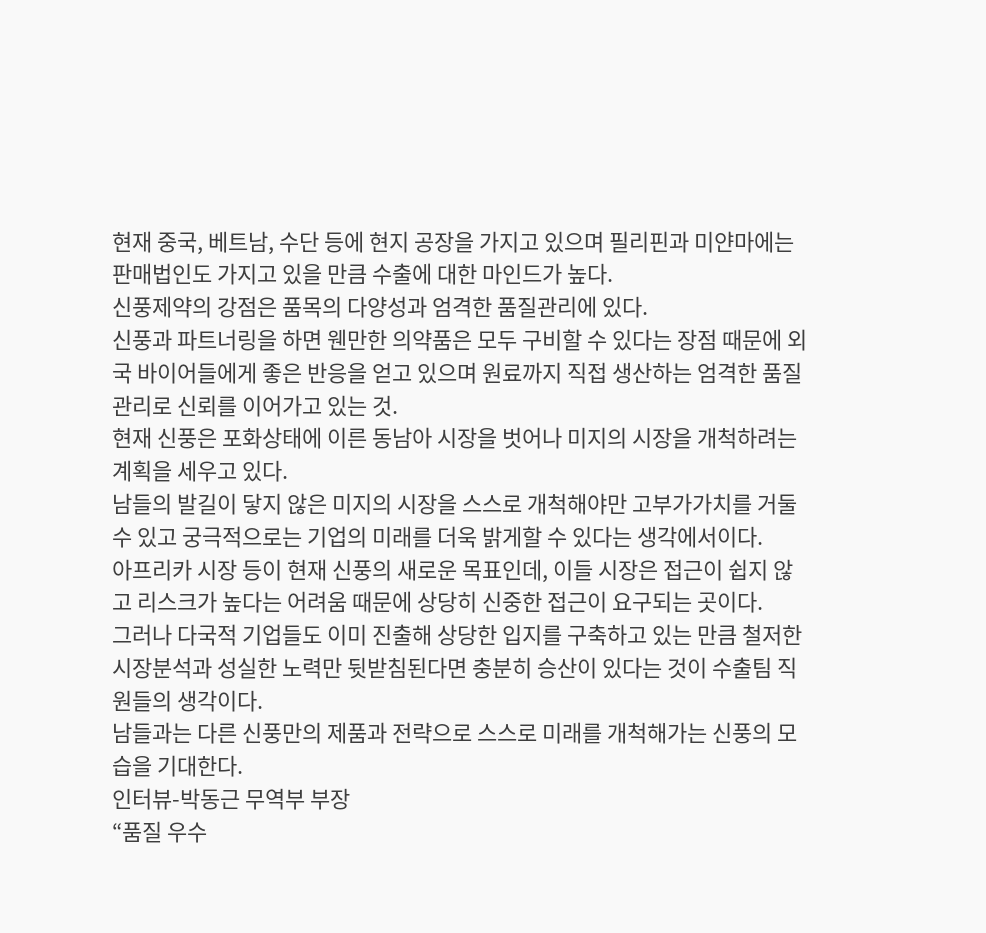현재 중국, 베트남, 수단 등에 현지 공장을 가지고 있으며 필리핀과 미얀마에는 판매법인도 가지고 있을 만큼 수출에 대한 마인드가 높다.
신풍제약의 강점은 품목의 다양성과 엄격한 품질관리에 있다.
신풍과 파트너링을 하면 웬만한 의약품은 모두 구비할 수 있다는 장점 때문에 외국 바이어들에게 좋은 반응을 얻고 있으며 원료까지 직접 생산하는 엄격한 품질 관리로 신뢰를 이어가고 있는 것.
현재 신풍은 포화상태에 이른 동남아 시장을 벗어나 미지의 시장을 개척하려는 계획을 세우고 있다.
남들의 발길이 닿지 않은 미지의 시장을 스스로 개척해야만 고부가가치를 거둘 수 있고 궁극적으로는 기업의 미래를 더욱 밝게할 수 있다는 생각에서이다.
아프리카 시장 등이 현재 신풍의 새로운 목표인데, 이들 시장은 접근이 쉽지 않고 리스크가 높다는 어려움 때문에 상당히 신중한 접근이 요구되는 곳이다.
그러나 다국적 기업들도 이미 진출해 상당한 입지를 구축하고 있는 만큼 철저한 시장분석과 성실한 노력만 뒷받침된다면 충분히 승산이 있다는 것이 수출팀 직원들의 생각이다.
남들과는 다른 신풍만의 제품과 전략으로 스스로 미래를 개척해가는 신풍의 모습을 기대한다.
인터뷰-박동근 무역부 부장
“품질 우수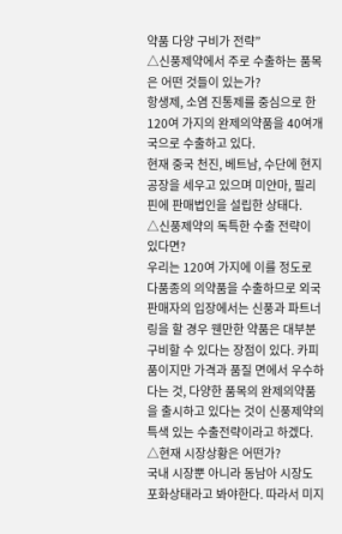약품 다양 구비가 전략”
△신풍제약에서 주로 수출하는 품목은 어떤 것들이 있는가?
항생제, 소염 진통제를 중심으로 한 120여 가지의 완제의약품을 40여개국으로 수출하고 있다.
현재 중국 천진, 베트남, 수단에 현지 공장을 세우고 있으며 미얀마, 필리핀에 판매법인을 설립한 상태다.
△신풍제약의 독특한 수출 전략이 있다면?
우리는 120여 가지에 이를 정도로 다품종의 의약품을 수출하므로 외국 판매자의 입장에서는 신풍과 파트너링을 할 경우 웬만한 약품은 대부분 구비할 수 있다는 장점이 있다. 카피품이지만 가격과 품질 면에서 우수하다는 것, 다양한 품목의 완제의약품을 출시하고 있다는 것이 신풍제약의 특색 있는 수출전략이라고 하겠다.
△현재 시장상황은 어떤가?
국내 시장뿐 아니라 동남아 시장도 포화상태라고 봐야한다. 따라서 미지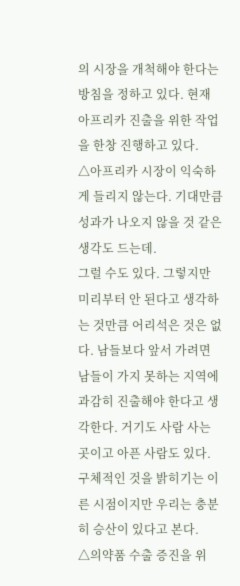의 시장을 개척해야 한다는 방침을 정하고 있다. 현재 아프리카 진출을 위한 작업을 한창 진행하고 있다.
△아프리카 시장이 익숙하게 들리지 않는다. 기대만큼 성과가 나오지 않을 것 같은 생각도 드는데.
그럴 수도 있다. 그렇지만 미리부터 안 된다고 생각하는 것만큼 어리석은 것은 없다. 남들보다 앞서 가려면 남들이 가지 못하는 지역에 과감히 진출해야 한다고 생각한다. 거기도 사람 사는 곳이고 아픈 사람도 있다. 구체적인 것을 밝히기는 이른 시점이지만 우리는 충분히 승산이 있다고 본다.
△의약품 수출 증진을 위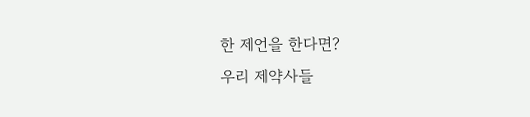한 제언을 한다면?
우리 제약사들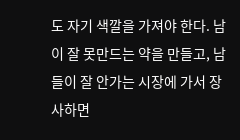도 자기 색깔을 가져야 한다. 남이 잘 못만드는 약을 만들고, 남들이 잘 안가는 시장에 가서 장사하면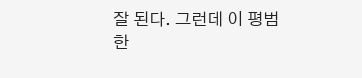잘 된다. 그런데 이 평범한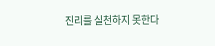진리를 실천하지 못한다